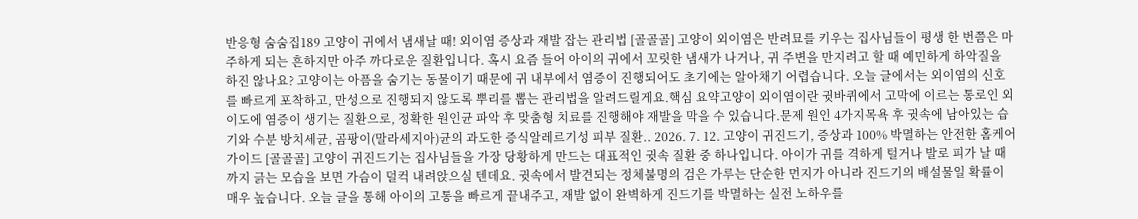반응형 숨숨집189 고양이 귀에서 냄새날 때! 외이염 증상과 재발 잡는 관리법 [골골골] 고양이 외이염은 반려묘를 키우는 집사님들이 평생 한 번쯤은 마주하게 되는 흔하지만 아주 까다로운 질환입니다. 혹시 요즘 들어 아이의 귀에서 꼬릿한 냄새가 나거나, 귀 주변을 만지려고 할 때 예민하게 하악질을 하진 않나요? 고양이는 아픔을 숨기는 동물이기 때문에 귀 내부에서 염증이 진행되어도 초기에는 알아채기 어렵습니다. 오늘 글에서는 외이염의 신호를 빠르게 포착하고, 만성으로 진행되지 않도록 뿌리를 뽑는 관리법을 알려드릴게요.핵심 요약고양이 외이염이란 귓바퀴에서 고막에 이르는 통로인 외이도에 염증이 생기는 질환으로, 정확한 원인균 파악 후 맞춤형 치료를 진행해야 재발을 막을 수 있습니다.문제 원인 4가지목욕 후 귓속에 남아있는 습기와 수분 방치세균, 곰팡이(말라세지아)균의 과도한 증식알레르기성 피부 질환.. 2026. 7. 12. 고양이 귀진드기, 증상과 100% 박멸하는 안전한 홈케어 가이드 [골골골] 고양이 귀진드기는 집사님들을 가장 당황하게 만드는 대표적인 귓속 질환 중 하나입니다. 아이가 귀를 격하게 털거나 발로 피가 날 때까지 긁는 모습을 보면 가슴이 덜컥 내려앉으실 텐데요. 귓속에서 발견되는 정체불명의 검은 가루는 단순한 먼지가 아니라 진드기의 배설물일 확률이 매우 높습니다. 오늘 글을 통해 아이의 고통을 빠르게 끝내주고, 재발 없이 완벽하게 진드기를 박멸하는 실전 노하우를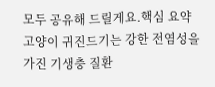모두 공유해 드릴게요.핵심 요약고양이 귀진드기는 강한 전염성을 가진 기생충 질환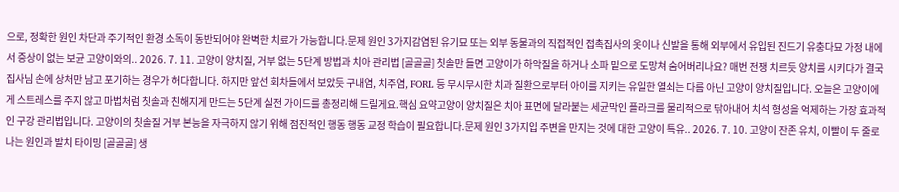으로, 정확한 원인 차단과 주기적인 환경 소독이 동반되어야 완벽한 치료가 가능합니다.문제 원인 3가지감염된 유기묘 또는 외부 동물과의 직접적인 접촉집사의 옷이나 신발을 통해 외부에서 유입된 진드기 유충다묘 가정 내에서 증상이 없는 보균 고양이와의.. 2026. 7. 11. 고양이 양치질, 거부 없는 5단계 방법과 치아 관리법 [골골골] 칫솔만 들면 고양이가 하악질을 하거나 소파 밑으로 도망쳐 숨어버리나요? 매번 전쟁 치르듯 양치를 시키다가 결국 집사님 손에 상처만 남고 포기하는 경우가 허다합니다. 하지만 앞선 회차들에서 보았듯 구내염, 치주염, FORL 등 무시무시한 치과 질환으로부터 아이를 지키는 유일한 열쇠는 다름 아닌 고양이 양치질입니다. 오늘은 고양이에게 스트레스를 주지 않고 마법처럼 칫솔과 친해지게 만드는 5단계 실전 가이드를 총정리해 드릴게요.핵심 요약고양이 양치질은 치아 표면에 달라붙는 세균막인 플라크를 물리적으로 닦아내어 치석 형성을 억제하는 가장 효과적인 구강 관리법입니다. 고양이의 칫솔질 거부 본능을 자극하지 않기 위해 점진적인 행동 행동 교정 학습이 필요합니다.문제 원인 3가지입 주변을 만지는 것에 대한 고양이 특유.. 2026. 7. 10. 고양이 잔존 유치, 이빨이 두 줄로 나는 원인과 발치 타이밍 [골골골] 생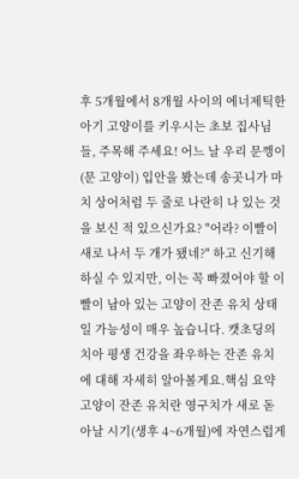후 5개월에서 8개월 사이의 에너제틱한 아기 고양이를 키우시는 초보 집사님들, 주목해 주세요! 어느 날 우리 문깽이(문 고양이) 입안을 봤는데 송곳니가 마치 상어처럼 두 줄로 나란히 나 있는 것을 보신 적 있으신가요? "어라? 이빨이 새로 나서 두 개가 됐네?" 하고 신기해하실 수 있지만, 이는 꼭 빠졌어야 할 이빨이 남아 있는 고양이 잔존 유치 상태일 가능성이 매우 높습니다. 캣초딩의 치아 평생 건강을 좌우하는 잔존 유치에 대해 자세히 알아볼게요.핵심 요약고양이 잔존 유치란 영구치가 새로 돋아날 시기(생후 4~6개월)에 자연스럽게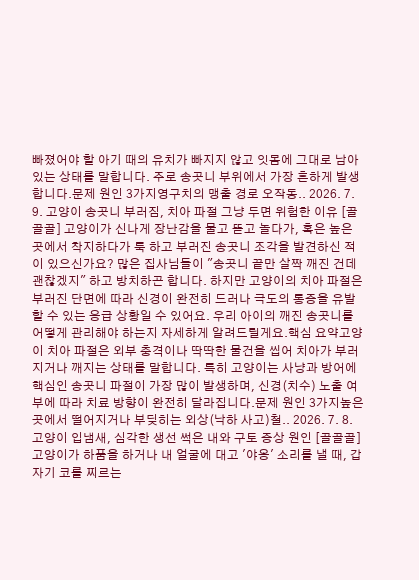빠졌어야 할 아기 때의 유치가 빠지지 않고 잇몸에 그대로 남아 있는 상태를 말합니다. 주로 송곳니 부위에서 가장 흔하게 발생합니다.문제 원인 3가지영구치의 맹출 경로 오작동.. 2026. 7. 9. 고양이 송곳니 부러짐, 치아 파절 그냥 두면 위험한 이유 [골골골] 고양이가 신나게 장난감을 물고 뜯고 놀다가, 혹은 높은 곳에서 착지하다가 툭 하고 부러진 송곳니 조각을 발견하신 적이 있으신가요? 많은 집사님들이 "송곳니 끝만 살짝 깨진 건데 괜찮겠지" 하고 방치하곤 합니다. 하지만 고양이의 치아 파절은 부러진 단면에 따라 신경이 완전히 드러나 극도의 통증을 유발할 수 있는 응급 상황일 수 있어요. 우리 아이의 깨진 송곳니를 어떻게 관리해야 하는지 자세하게 알려드릴게요.핵심 요약고양이 치아 파절은 외부 충격이나 딱딱한 물건을 씹어 치아가 부러지거나 깨지는 상태를 말합니다. 특히 고양이는 사냥과 방어에 핵심인 송곳니 파절이 가장 많이 발생하며, 신경(치수) 노출 여부에 따라 치료 방향이 완전히 달라집니다.문제 원인 3가지높은 곳에서 떨어지거나 부딪히는 외상(낙하 사고)철.. 2026. 7. 8. 고양이 입냄새, 심각한 생선 썩은 내와 구토 증상 원인 [골골골] 고양이가 하품을 하거나 내 얼굴에 대고 '야옹' 소리를 낼 때, 갑자기 코를 찌르는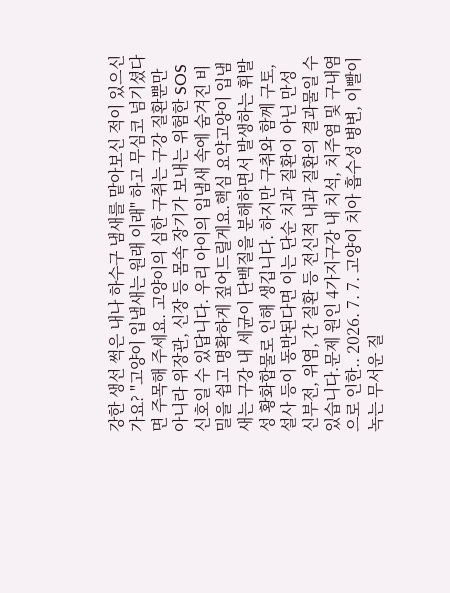강한 생선 썩은 내나 하수구 냄새를 맡아보신 적이 있으신가요? "고양이 입냄새는 원래 이래" 하고 무심코 넘기셨다면 주목해 주세요. 고양이의 심한 구취는 구강 질환뿐만 아니라 위장관, 신장 등 몸속 장기가 보내는 위험한 SOS 신호일 수 있답니다. 우리 아이의 입냄새 속에 숨겨진 비밀을 쉽고 명확하게 짚어드릴게요.핵심 요약고양이 입냄새는 구강 내 세균이 단백질을 분해하면서 발생하는 휘발성 황화합물로 인해 생깁니다. 하지만 구취와 함께 구토, 설사 등이 동반된다면 이는 단순 치과 질환이 아닌 만성 신부전, 위염, 간 질환 등 전신적 내과 질환의 결과물일 수 있습니다.문제 원인 4가지구강 내 치석, 치주염 및 구내염으로 인한.. 2026. 7. 7. 고양이 치아 흡수성 병변, 이빨이 녹는 무서운 질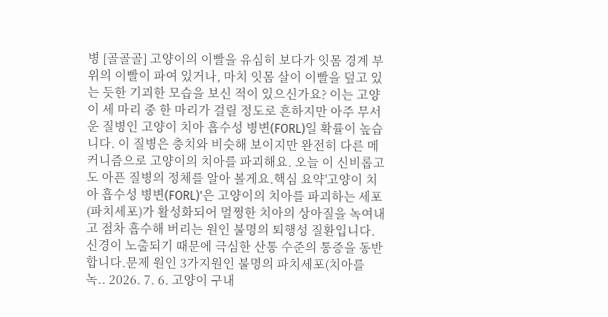병 [골골골] 고양이의 이빨을 유심히 보다가 잇몸 경계 부위의 이빨이 파여 있거나, 마치 잇몸 살이 이빨을 덮고 있는 듯한 기괴한 모습을 보신 적이 있으신가요? 이는 고양이 세 마리 중 한 마리가 걸릴 정도로 흔하지만 아주 무서운 질병인 고양이 치아 흡수성 병변(FORL)일 확률이 높습니다. 이 질병은 충치와 비슷해 보이지만 완전히 다른 메커니즘으로 고양이의 치아를 파괴해요. 오늘 이 신비롭고도 아픈 질병의 정체를 알아 볼게요.핵심 요약'고양이 치아 흡수성 병변(FORL)'은 고양이의 치아를 파괴하는 세포(파치세포)가 활성화되어 멀쩡한 치아의 상아질을 녹여내고 점차 흡수해 버리는 원인 불명의 퇴행성 질환입니다. 신경이 노출되기 때문에 극심한 산통 수준의 통증을 동반합니다.문제 원인 3가지원인 불명의 파치세포(치아를 녹.. 2026. 7. 6. 고양이 구내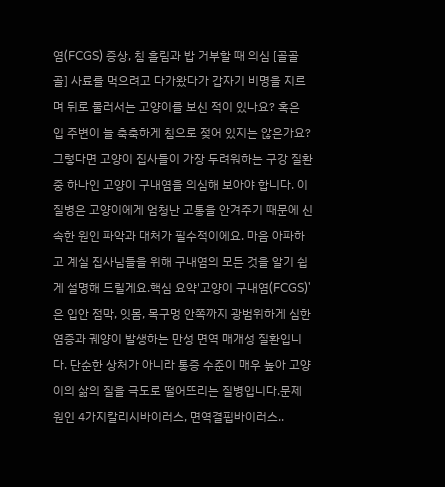염(FCGS) 증상, 침 흘림과 밥 거부할 때 의심 [골골골] 사료를 먹으려고 다가왔다가 갑자기 비명을 지르며 뒤로 물러서는 고양이를 보신 적이 있나요? 혹은 입 주변이 늘 축축하게 침으로 젖어 있지는 않은가요? 그렇다면 고양이 집사들이 가장 두려워하는 구강 질환 중 하나인 고양이 구내염을 의심해 보아야 합니다. 이 질병은 고양이에게 엄청난 고통을 안겨주기 때문에 신속한 원인 파악과 대처가 필수적이에요. 마음 아파하고 계실 집사님들을 위해 구내염의 모든 것을 알기 쉽게 설명해 드릴게요.핵심 요약'고양이 구내염(FCGS)'은 입안 점막, 잇몸, 목구멍 안쪽까지 광범위하게 심한 염증과 궤양이 발생하는 만성 면역 매개성 질환입니다. 단순한 상처가 아니라 통증 수준이 매우 높아 고양이의 삶의 질을 극도로 떨어뜨리는 질병입니다.문제 원인 4가지칼리시바이러스, 면역결핍바이러스..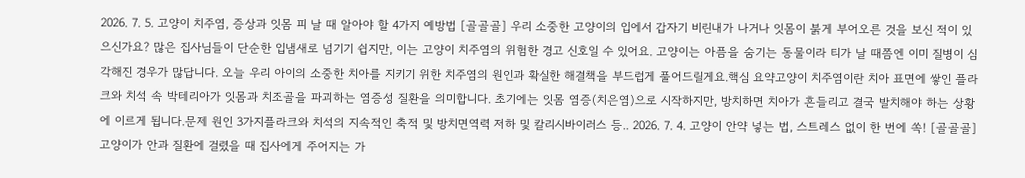2026. 7. 5. 고양이 치주염, 증상과 잇몸 피 날 때 알아야 할 4가지 예방법 [골골골] 우리 소중한 고양이의 입에서 갑자기 비린내가 나거나 잇몸이 붉게 부어오른 것을 보신 적이 있으신가요? 많은 집사님들이 단순한 입냄새로 넘기기 쉽지만, 이는 고양이 치주염의 위험한 경고 신호일 수 있어요. 고양이는 아픔을 숨기는 동물이라 티가 날 때쯤엔 이미 질병이 심각해진 경우가 많답니다. 오늘 우리 아이의 소중한 치아를 지키기 위한 치주염의 원인과 확실한 해결책을 부드럽게 풀어드릴게요.핵심 요약고양이 치주염이란 치아 표면에 쌓인 플라크와 치석 속 박테리아가 잇몸과 치조골을 파괴하는 염증성 질환을 의미합니다. 초기에는 잇몸 염증(치은염)으로 시작하지만, 방치하면 치아가 흔들리고 결국 발치해야 하는 상황에 이르게 됩니다.문제 원인 3가지플라크와 치석의 지속적인 축적 및 방치면역력 저하 및 칼리시바이러스 등.. 2026. 7. 4. 고양이 안약 넣는 법, 스트레스 없이 한 번에 쏙! [골골골] 고양이가 안과 질환에 걸렸을 때 집사에게 주어지는 가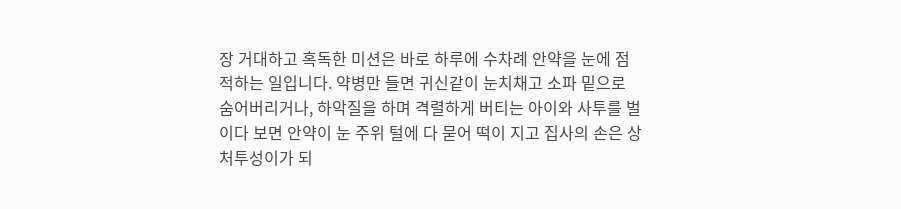장 거대하고 혹독한 미션은 바로 하루에 수차례 안약을 눈에 점적하는 일입니다. 약병만 들면 귀신같이 눈치채고 소파 밑으로 숨어버리거나, 하악질을 하며 격렬하게 버티는 아이와 사투를 벌이다 보면 안약이 눈 주위 털에 다 묻어 떡이 지고 집사의 손은 상처투성이가 되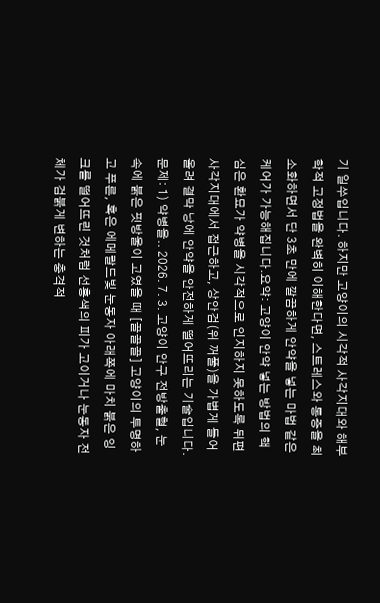기 일쑤입니다. 하지만 고양이의 시각적 사각지대와 해부학적 고정법을 완벽히 이해한다면, 스트레스와 통증을 최소화하면서 단 3초 만에 깔끔하게 안약을 넣는 마법 같은 케어가 가능해집니다.요약: 고양이 안약 넣는 방법의 핵심은 환묘가 약병을 시각적으로 인지하지 못하도록 뒤편 사각지대에서 접근하고, 상안검(위 꺼풀)을 가볍게 들어 올려 결막 낭에 안약을 안전하게 떨어뜨리는 기술입니다.문제: 1) 약병을.. 2026. 7. 3. 고양이 안구 전방출혈, 눈속에 붉은 핏방울이 고였을 때 [골골골] 고양이의 투명하고 푸른, 혹은 에메랄드빛 눈동자 아래쪽에 마치 붉은 잉크를 떨어뜨린 것처럼 선홍색의 피가 고이거나 눈동자 전체가 검붉게 변하는 충격적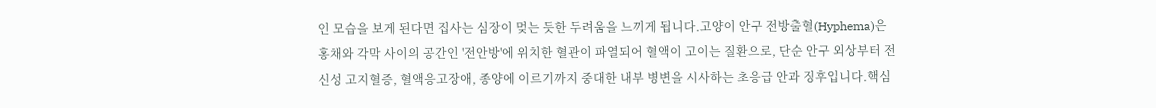인 모습을 보게 된다면 집사는 심장이 멎는 듯한 두려움을 느끼게 됩니다.고양이 안구 전방출혈(Hyphema)은 홍채와 각막 사이의 공간인 '전안방'에 위치한 혈관이 파열되어 혈액이 고이는 질환으로, 단순 안구 외상부터 전신성 고지혈증, 혈액응고장애, 종양에 이르기까지 중대한 내부 병변을 시사하는 초응급 안과 징후입니다.핵심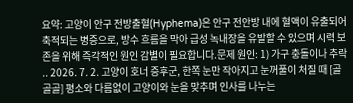요약: 고양이 안구 전방출혈(Hyphema)은 안구 전안방 내에 혈액이 유출되어 축적되는 병증으로, 방수 흐름을 막아 급성 녹내장을 유발할 수 있으며 시력 보존을 위해 즉각적인 원인 감별이 필요합니다.문제 원인: 1) 가구 충돌이나 추락 .. 2026. 7. 2. 고양이 호너 증후군, 한쪽 눈만 작아지고 눈꺼풀이 처질 때 [골골골] 평소와 다름없이 고양이와 눈을 맞추며 인사를 나누는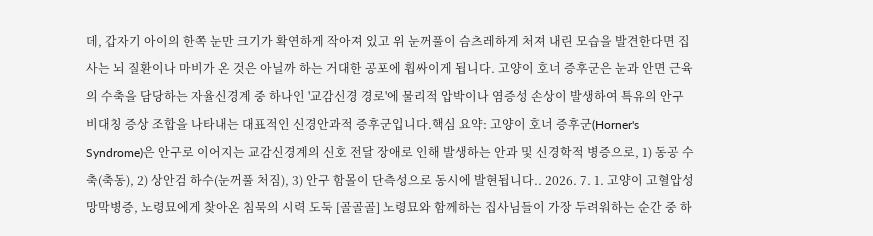데, 갑자기 아이의 한쪽 눈만 크기가 확연하게 작아져 있고 위 눈꺼풀이 슴츠레하게 처져 내린 모습을 발견한다면 집사는 뇌 질환이나 마비가 온 것은 아닐까 하는 거대한 공포에 휩싸이게 됩니다. 고양이 호너 증후군은 눈과 안면 근육의 수축을 담당하는 자율신경계 중 하나인 '교감신경 경로'에 물리적 압박이나 염증성 손상이 발생하여 특유의 안구 비대칭 증상 조합을 나타내는 대표적인 신경안과적 증후군입니다.핵심 요약: 고양이 호너 증후군(Horner's Syndrome)은 안구로 이어지는 교감신경계의 신호 전달 장애로 인해 발생하는 안과 및 신경학적 병증으로, 1) 동공 수축(축동), 2) 상안검 하수(눈꺼풀 처짐), 3) 안구 함몰이 단측성으로 동시에 발현됩니다.. 2026. 7. 1. 고양이 고혈압성 망막병증, 노령묘에게 찾아온 침묵의 시력 도둑 [골골골] 노령묘와 함께하는 집사님들이 가장 두려워하는 순간 중 하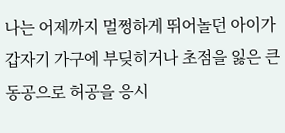나는 어제까지 멀쩡하게 뛰어놀던 아이가 갑자기 가구에 부딪히거나 초점을 잃은 큰 동공으로 허공을 응시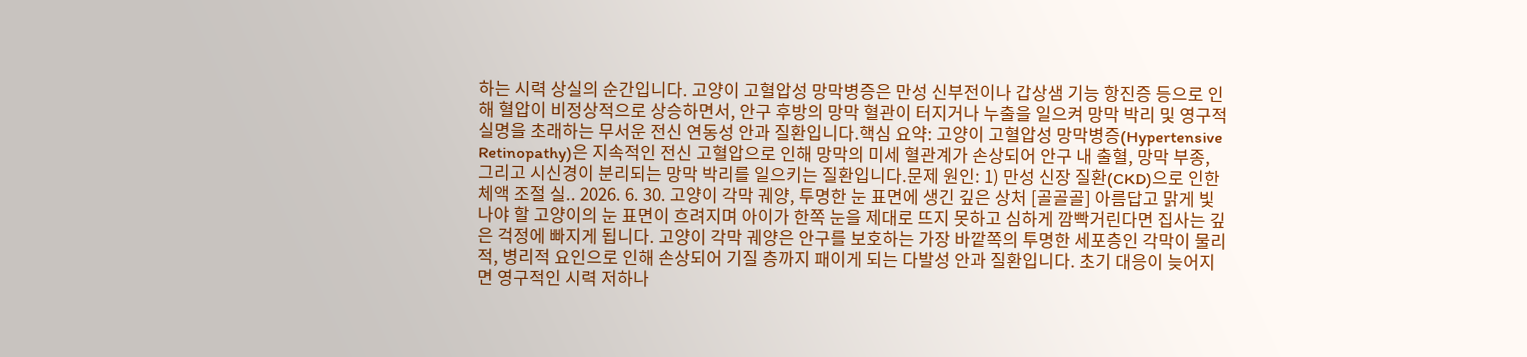하는 시력 상실의 순간입니다. 고양이 고혈압성 망막병증은 만성 신부전이나 갑상샘 기능 항진증 등으로 인해 혈압이 비정상적으로 상승하면서, 안구 후방의 망막 혈관이 터지거나 누출을 일으켜 망막 박리 및 영구적 실명을 초래하는 무서운 전신 연동성 안과 질환입니다.핵심 요약: 고양이 고혈압성 망막병증(Hypertensive Retinopathy)은 지속적인 전신 고혈압으로 인해 망막의 미세 혈관계가 손상되어 안구 내 출혈, 망막 부종, 그리고 시신경이 분리되는 망막 박리를 일으키는 질환입니다.문제 원인: 1) 만성 신장 질환(CKD)으로 인한 체액 조절 실.. 2026. 6. 30. 고양이 각막 궤양, 투명한 눈 표면에 생긴 깊은 상처 [골골골] 아름답고 맑게 빛나야 할 고양이의 눈 표면이 흐려지며 아이가 한쪽 눈을 제대로 뜨지 못하고 심하게 깜빡거린다면 집사는 깊은 걱정에 빠지게 됩니다. 고양이 각막 궤양은 안구를 보호하는 가장 바깥쪽의 투명한 세포층인 각막이 물리적, 병리적 요인으로 인해 손상되어 기질 층까지 패이게 되는 다발성 안과 질환입니다. 초기 대응이 늦어지면 영구적인 시력 저하나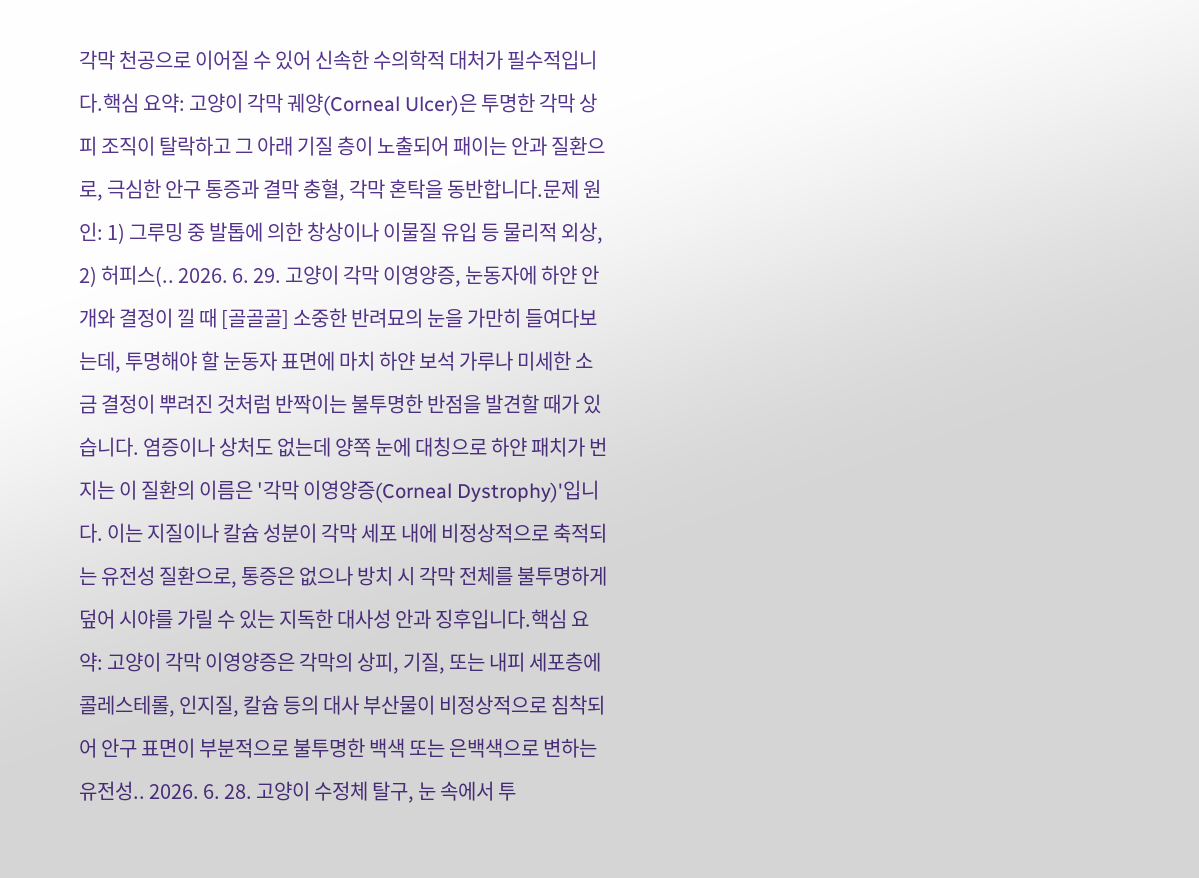각막 천공으로 이어질 수 있어 신속한 수의학적 대처가 필수적입니다.핵심 요약: 고양이 각막 궤양(Corneal Ulcer)은 투명한 각막 상피 조직이 탈락하고 그 아래 기질 층이 노출되어 패이는 안과 질환으로, 극심한 안구 통증과 결막 충혈, 각막 혼탁을 동반합니다.문제 원인: 1) 그루밍 중 발톱에 의한 창상이나 이물질 유입 등 물리적 외상, 2) 허피스(.. 2026. 6. 29. 고양이 각막 이영양증, 눈동자에 하얀 안개와 결정이 낄 때 [골골골] 소중한 반려묘의 눈을 가만히 들여다보는데, 투명해야 할 눈동자 표면에 마치 하얀 보석 가루나 미세한 소금 결정이 뿌려진 것처럼 반짝이는 불투명한 반점을 발견할 때가 있습니다. 염증이나 상처도 없는데 양쪽 눈에 대칭으로 하얀 패치가 번지는 이 질환의 이름은 '각막 이영양증(Corneal Dystrophy)'입니다. 이는 지질이나 칼슘 성분이 각막 세포 내에 비정상적으로 축적되는 유전성 질환으로, 통증은 없으나 방치 시 각막 전체를 불투명하게 덮어 시야를 가릴 수 있는 지독한 대사성 안과 징후입니다.핵심 요약: 고양이 각막 이영양증은 각막의 상피, 기질, 또는 내피 세포층에 콜레스테롤, 인지질, 칼슘 등의 대사 부산물이 비정상적으로 침착되어 안구 표면이 부분적으로 불투명한 백색 또는 은백색으로 변하는 유전성.. 2026. 6. 28. 고양이 수정체 탈구, 눈 속에서 투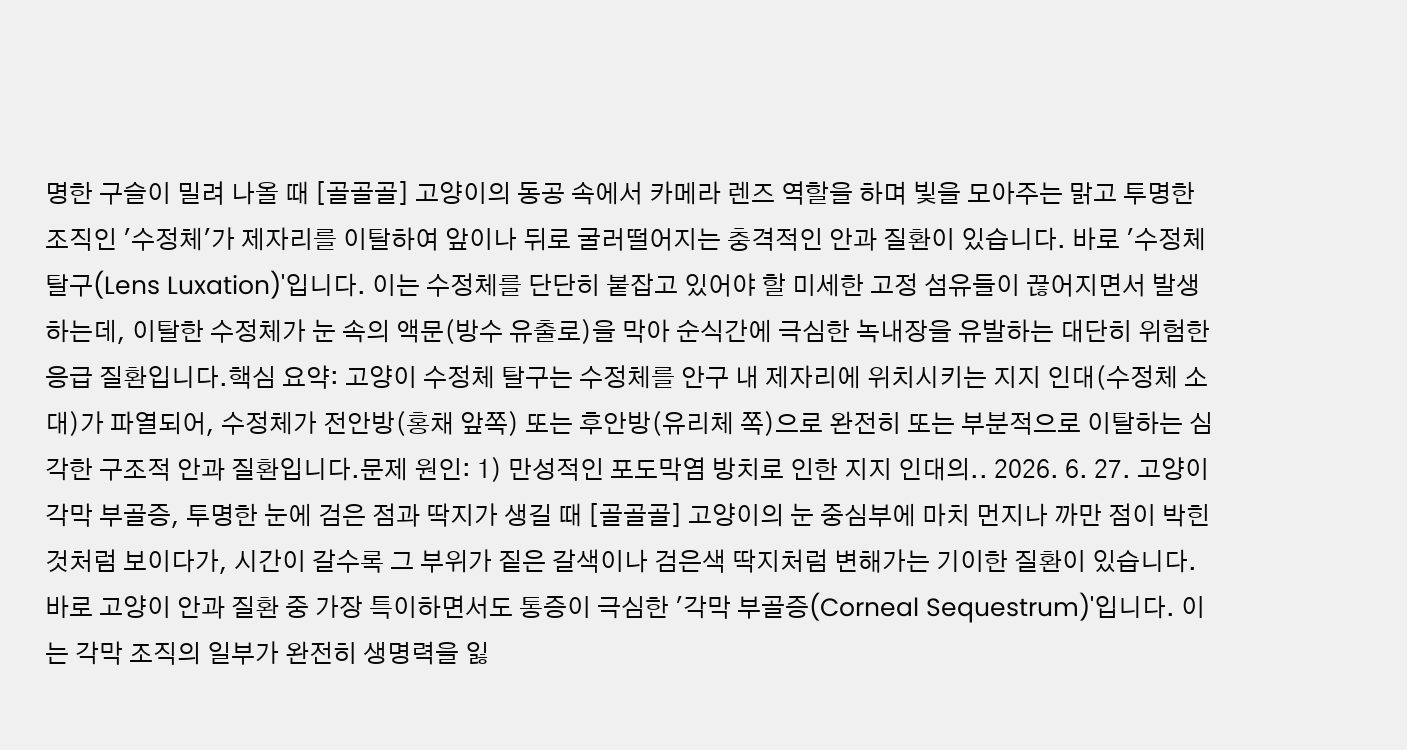명한 구슬이 밀려 나올 때 [골골골] 고양이의 동공 속에서 카메라 렌즈 역할을 하며 빛을 모아주는 맑고 투명한 조직인 '수정체'가 제자리를 이탈하여 앞이나 뒤로 굴러떨어지는 충격적인 안과 질환이 있습니다. 바로 '수정체 탈구(Lens Luxation)'입니다. 이는 수정체를 단단히 붙잡고 있어야 할 미세한 고정 섬유들이 끊어지면서 발생하는데, 이탈한 수정체가 눈 속의 액문(방수 유출로)을 막아 순식간에 극심한 녹내장을 유발하는 대단히 위험한 응급 질환입니다.핵심 요약: 고양이 수정체 탈구는 수정체를 안구 내 제자리에 위치시키는 지지 인대(수정체 소대)가 파열되어, 수정체가 전안방(홍채 앞쪽) 또는 후안방(유리체 쪽)으로 완전히 또는 부분적으로 이탈하는 심각한 구조적 안과 질환입니다.문제 원인: 1) 만성적인 포도막염 방치로 인한 지지 인대의.. 2026. 6. 27. 고양이 각막 부골증, 투명한 눈에 검은 점과 딱지가 생길 때 [골골골] 고양이의 눈 중심부에 마치 먼지나 까만 점이 박힌 것처럼 보이다가, 시간이 갈수록 그 부위가 짙은 갈색이나 검은색 딱지처럼 변해가는 기이한 질환이 있습니다. 바로 고양이 안과 질환 중 가장 특이하면서도 통증이 극심한 '각막 부골증(Corneal Sequestrum)'입니다. 이는 각막 조직의 일부가 완전히 생명력을 잃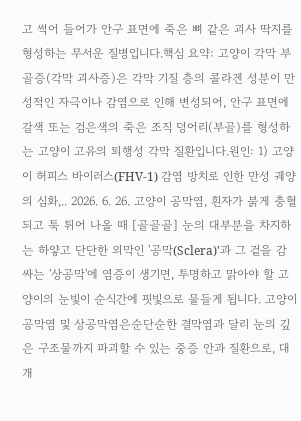고 썩어 들어가 안구 표면에 죽은 뼈 같은 괴사 딱지를 형성하는 무서운 질병입니다.핵심 요약: 고양이 각막 부골증(각막 괴사증)은 각막 기질 층의 콜라겐 성분이 만성적인 자극이나 감염으로 인해 변성되어, 안구 표면에 갈색 또는 검은색의 죽은 조직 덩어리(부골)를 형성하는 고양이 고유의 퇴행성 각막 질환입니다.원인: 1) 고양이 허피스 바이러스(FHV-1) 감염 방치로 인한 만성 궤양의 심화,.. 2026. 6. 26. 고양이 공막염, 흰자가 붉게 충혈되고 툭 튀어 나올 때 [골골골] 눈의 대부분을 차지하는 하얗고 단단한 외막인 '공막(Sclera)'과 그 겉을 감싸는 '상공막'에 염증이 생기면, 투명하고 맑아야 할 고양이의 눈빛이 순식간에 핏빛으로 물들게 됩니다. 고양이 공막염 및 상공막염은순단순한 결막염과 달리 눈의 깊은 구조물까지 파괴할 수 있는 중증 안과 질환으로, 대개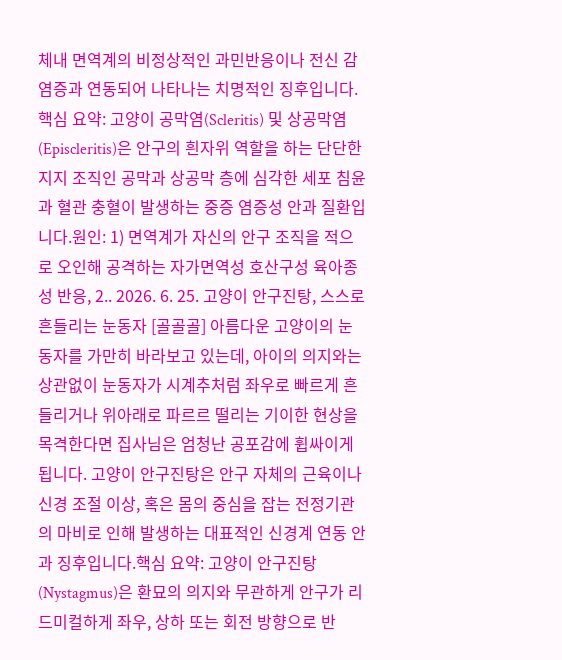체내 면역계의 비정상적인 과민반응이나 전신 감염증과 연동되어 나타나는 치명적인 징후입니다.핵심 요약: 고양이 공막염(Scleritis) 및 상공막염(Episcleritis)은 안구의 흰자위 역할을 하는 단단한 지지 조직인 공막과 상공막 층에 심각한 세포 침윤과 혈관 충혈이 발생하는 중증 염증성 안과 질환입니다.원인: 1) 면역계가 자신의 안구 조직을 적으로 오인해 공격하는 자가면역성 호산구성 육아종성 반응, 2.. 2026. 6. 25. 고양이 안구진탕, 스스로 흔들리는 눈동자 [골골골] 아름다운 고양이의 눈동자를 가만히 바라보고 있는데, 아이의 의지와는 상관없이 눈동자가 시계추처럼 좌우로 빠르게 흔들리거나 위아래로 파르르 떨리는 기이한 현상을 목격한다면 집사님은 엄청난 공포감에 휩싸이게 됩니다. 고양이 안구진탕은 안구 자체의 근육이나 신경 조절 이상, 혹은 몸의 중심을 잡는 전정기관의 마비로 인해 발생하는 대표적인 신경계 연동 안과 징후입니다.핵심 요약: 고양이 안구진탕(Nystagmus)은 환묘의 의지와 무관하게 안구가 리드미컬하게 좌우, 상하 또는 회전 방향으로 반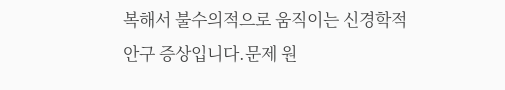복해서 불수의적으로 움직이는 신경학적 안구 증상입니다.문제 원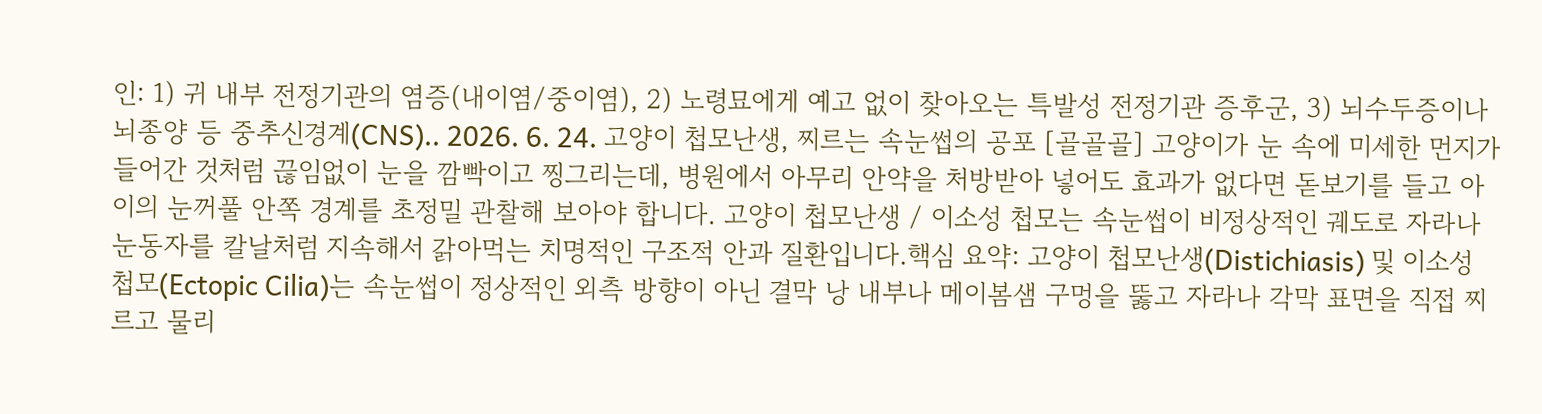인: 1) 귀 내부 전정기관의 염증(내이염/중이염), 2) 노령묘에게 예고 없이 찾아오는 특발성 전정기관 증후군, 3) 뇌수두증이나 뇌종양 등 중추신경계(CNS).. 2026. 6. 24. 고양이 첩모난생, 찌르는 속눈썹의 공포 [골골골] 고양이가 눈 속에 미세한 먼지가 들어간 것처럼 끊임없이 눈을 깜빡이고 찡그리는데, 병원에서 아무리 안약을 처방받아 넣어도 효과가 없다면 돋보기를 들고 아이의 눈꺼풀 안쪽 경계를 초정밀 관찰해 보아야 합니다. 고양이 첩모난생 / 이소성 첩모는 속눈썹이 비정상적인 궤도로 자라나 눈동자를 칼날처럼 지속해서 갉아먹는 치명적인 구조적 안과 질환입니다.핵심 요약: 고양이 첩모난생(Distichiasis) 및 이소성 첩모(Ectopic Cilia)는 속눈썹이 정상적인 외측 방향이 아닌 결막 낭 내부나 메이봄샘 구멍을 뚫고 자라나 각막 표면을 직접 찌르고 물리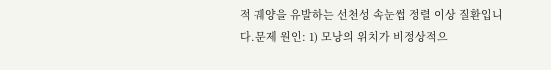적 궤양을 유발하는 선천성 속눈썹 정렬 이상 질환입니다.문제 원인: 1) 모낭의 위치가 비정상적으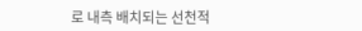로 내측 배치되는 선천적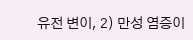유전 변이, 2) 만성 염증이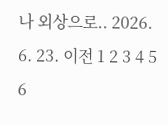나 외상으로.. 2026. 6. 23. 이전 1 2 3 4 5 6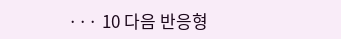··· 10 다음 반응형